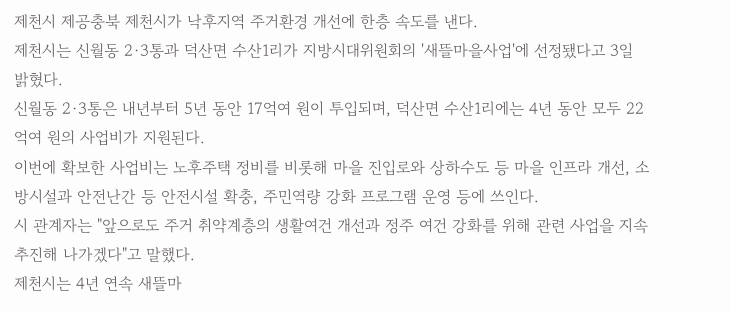제천시 제공충북 제천시가 낙후지역 주거환경 개선에 한층 속도를 낸다.
제천시는 신월동 2·3통과 덕산면 수산1리가 지방시대위원회의 '새뜰마을사업'에 선정됐다고 3일 밝혔다.
신월동 2·3통은 내년부터 5년 동안 17억여 원이 투입되며, 덕산면 수산1리에는 4년 동안 모두 22억여 원의 사업비가 지원된다.
이번에 확보한 사업비는 노후주택 정비를 비롯해 마을 진입로와 상하수도 등 마을 인프라 개선, 소방시설과 안전난간 등 안전시설 확충, 주민역량 강화 프로그램 운영 등에 쓰인다.
시 관계자는 "앞으로도 주거 취약계층의 생활여건 개선과 정주 여건 강화를 위해 관련 사업을 지속 추진해 나가겠다"고 말했다.
제천시는 4년 연속 새뜰마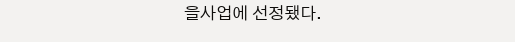을사업에 선정됐다.